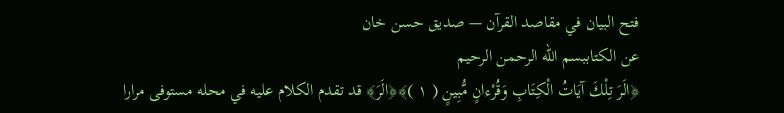فتح البيان في مقاصد القرآن — صديق حسن خان
عن الكتاببسم الله الرحمن الرحيم
﴿الَرَ تِلْكَ آيَاتُ الْكِتَابِ وَقُرْءانٍ مُّبِينٍ ( ١ )﴾﴿الَرَ﴾ قد تقدم الكلام عليه في محله مستوفى مرارا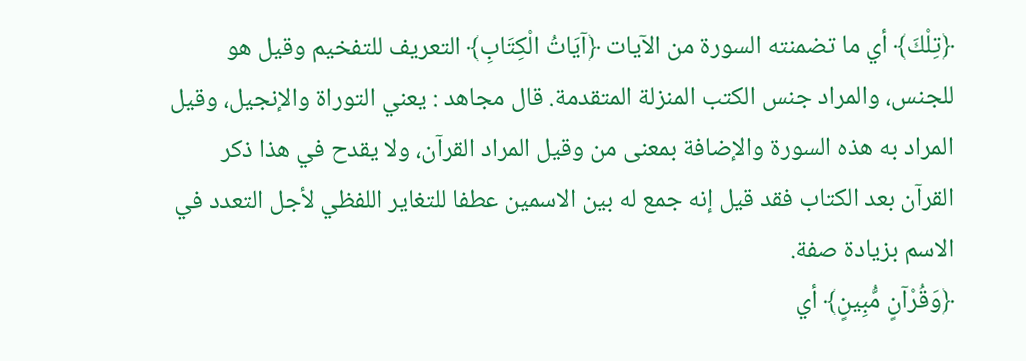﴿تِلْكَ﴾ أي ما تضمنته السورة من الآيات ﴿آيَاتُ الْكِتَابِ﴾ التعريف للتفخيم وقيل هو للجنس، والمراد جنس الكتب المنزلة المتقدمة. قال مجاهد : يعني التوراة والإنجيل، وقيل المراد به هذه السورة والإضافة بمعنى من وقيل المراد القرآن، ولا يقدح في هذا ذكر القرآن بعد الكتاب فقد قيل إنه جمع له بين الاسمين عطفا للتغاير اللفظي لأجل التعدد في الاسم بزيادة صفة.
﴿وَقُرْآنٍ مُّبِينٍ﴾ أي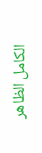الكامل الظاهر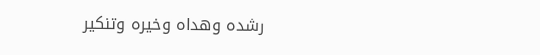رشده وهداه وخيره وتنكير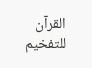القرآن للتفخيم